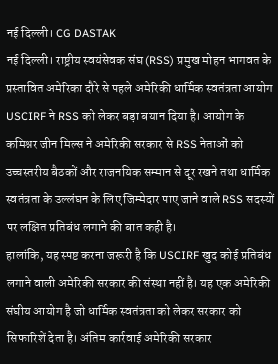नई दिल्ली। CG DASTAK
नई दिल्ली। राष्ट्रीय स्वयंसेवक संघ (RSS) प्रमुख मोहन भागवत के प्रस्तावित अमेरिका दौरे से पहले अमेरिकी धार्मिक स्वतंत्रता आयोग USCIRF ने RSS को लेकर बड़ा बयान दिया है। आयोग के कमिश्नर जीन मिल्स ने अमेरिकी सरकार से RSS नेताओं को उच्चस्तरीय बैठकों और राजनयिक सम्मान से दूर रखने तथा धार्मिक स्वतंत्रता के उल्लंघन के लिए जिम्मेदार पाए जाने वाले RSS सदस्यों पर लक्षित प्रतिबंध लगाने की बात कही है।
हालांकि, यह स्पष्ट करना जरूरी है कि USCIRF खुद कोई प्रतिबंध लगाने वाली अमेरिकी सरकार की संस्था नहीं है। यह एक अमेरिकी संघीय आयोग है जो धार्मिक स्वतंत्रता को लेकर सरकार को सिफारिशें देता है। अंतिम कार्रवाई अमेरिकी सरकार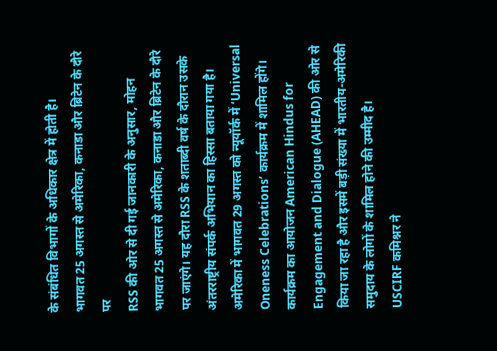के संबंधित विभागों के अधिकार क्षेत्र में होती है।
भागवत 25 अगस्त से अमेरिका, कनाडा और ब्रिटेन के दौरे पर
RSS की ओर से दी गई जानकारी के अनुसार, मोहन भागवत 25 अगस्त से अमेरिका, कनाडा और ब्रिटेन के दौरे पर जाएंगे। यह दौरा RSS के शताब्दी वर्ष के दौरान उसके अंतरराष्ट्रीय संपर्क अभियान का हिस्सा बताया गया है।
अमेरिका में भागवत 29 अगस्त को न्यूयॉर्क में ‘Universal Oneness Celebrations’ कार्यक्रम में शामिल होंगे। कार्यक्रम का आयोजन American Hindus for Engagement and Dialogue (AHEAD) की ओर से किया जा रहा है और इसमें बड़ी संख्या में भारतीय-अमेरिकी समुदाय के लोगों के शामिल होने की उम्मीद है।
USCIRF कमिश्नर ने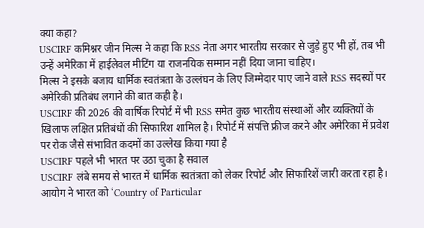क्या कहा?
USCIRF कमिश्नर जीन मिल्स ने कहा कि RSS नेता अगर भारतीय सरकार से जुड़े हुए भी हों, तब भी उन्हें अमेरिका में हाईलेवल मीटिंग या राजनयिक सम्मान नहीं दिया जाना चाहिए।
मिल्स ने इसके बजाय धार्मिक स्वतंत्रता के उल्लंघन के लिए जिम्मेदार पाए जाने वाले RSS सदस्यों पर अमेरिकी प्रतिबंध लगाने की बात कही है।
USCIRF की 2026 की वार्षिक रिपोर्ट में भी RSS समेत कुछ भारतीय संस्थाओं और व्यक्तियों के खिलाफ लक्षित प्रतिबंधों की सिफारिश शामिल है। रिपोर्ट में संपत्ति फ्रीज करने और अमेरिका में प्रवेश पर रोक जैसे संभावित कदमों का उल्लेख किया गया है
USCIRF पहले भी भारत पर उठा चुका है सवाल
USCIRF लंबे समय से भारत में धार्मिक स्वतंत्रता को लेकर रिपोर्ट और सिफारिशें जारी करता रहा है। आयोग ने भारत को ‘Country of Particular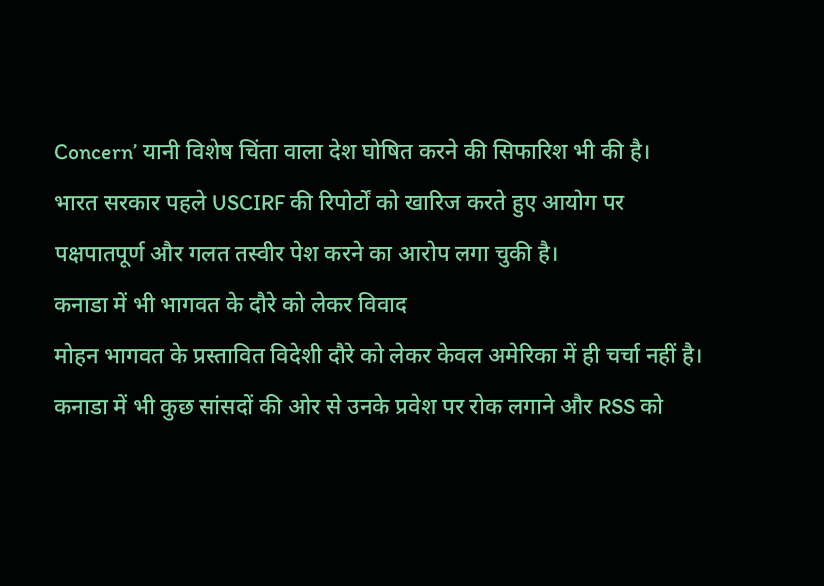Concern’ यानी विशेष चिंता वाला देश घोषित करने की सिफारिश भी की है।
भारत सरकार पहले USCIRF की रिपोर्टों को खारिज करते हुए आयोग पर पक्षपातपूर्ण और गलत तस्वीर पेश करने का आरोप लगा चुकी है।
कनाडा में भी भागवत के दौरे को लेकर विवाद
मोहन भागवत के प्रस्तावित विदेशी दौरे को लेकर केवल अमेरिका में ही चर्चा नहीं है। कनाडा में भी कुछ सांसदों की ओर से उनके प्रवेश पर रोक लगाने और RSS को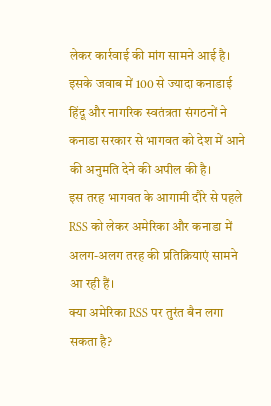लेकर कार्रवाई की मांग सामने आई है।
इसके जवाब में 100 से ज्यादा कनाडाई हिंदू और नागरिक स्वतंत्रता संगठनों ने कनाडा सरकार से भागवत को देश में आने की अनुमति देने की अपील की है।
इस तरह भागवत के आगामी दौरे से पहले RSS को लेकर अमेरिका और कनाडा में अलग-अलग तरह की प्रतिक्रियाएं सामने आ रही हैं।
क्या अमेरिका RSS पर तुरंत बैन लगा सकता है?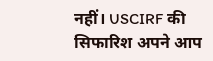नहीं। USCIRF की सिफारिश अपने आप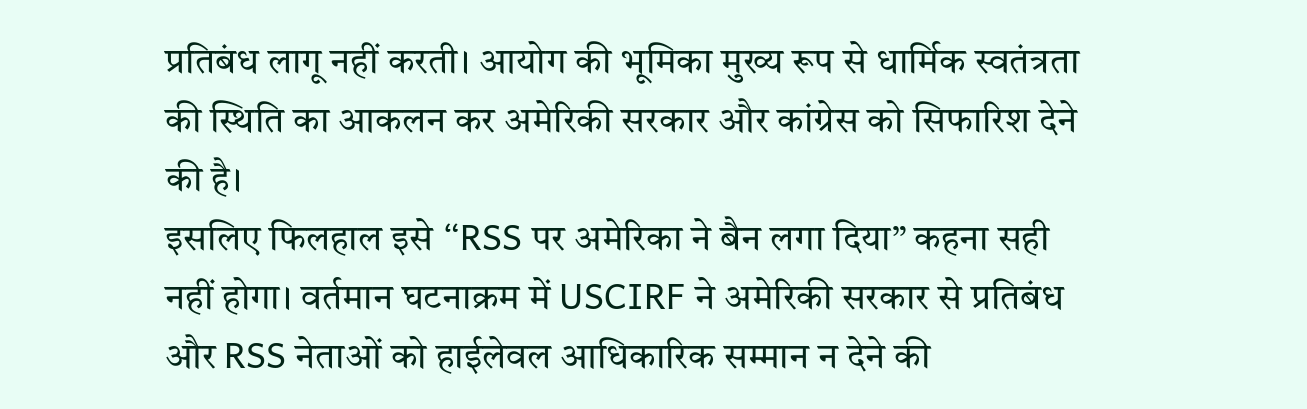प्रतिबंध लागू नहीं करती। आयोग की भूमिका मुख्य रूप से धार्मिक स्वतंत्रता की स्थिति का आकलन कर अमेरिकी सरकार और कांग्रेस को सिफारिश देने की है।
इसलिए फिलहाल इसे “RSS पर अमेरिका ने बैन लगा दिया” कहना सही नहीं होगा। वर्तमान घटनाक्रम में USCIRF ने अमेरिकी सरकार से प्रतिबंध और RSS नेताओं को हाईलेवल आधिकारिक सम्मान न देने की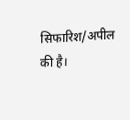सिफारिश/अपील की है।